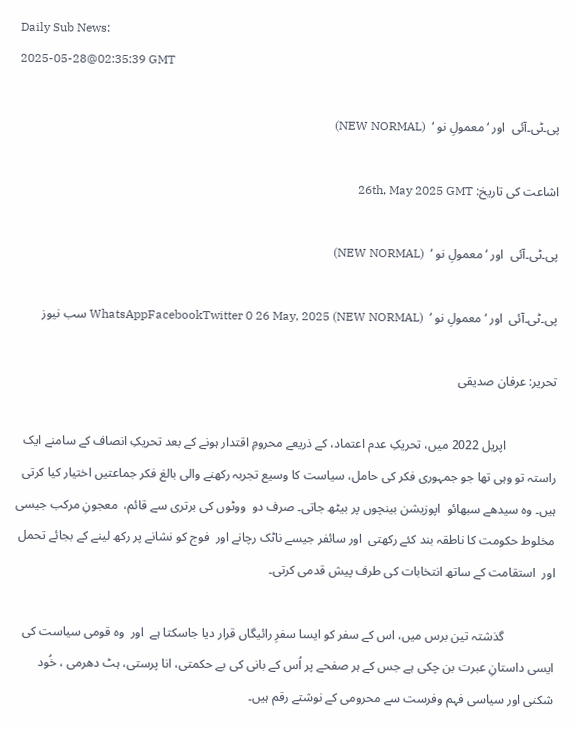Daily Sub News:
2025-05-28@02:35:39 GMT

پی۔ٹی۔آئی  اور ‘معمولِ نو ‘  (NEW NORMAL)

اشاعت کی تاریخ: 26th, May 2025 GMT

پی۔ٹی۔آئی  اور ‘معمولِ نو ‘  (NEW NORMAL)

پی۔ٹی۔آئی  اور ‘معمولِ نو ‘  (NEW NORMAL) WhatsAppFacebookTwitter 0 26 May, 2025 سب نیوز

تحریر: عرفان صدیقی

                اپریل 2022 میں، تحریکِ عدم اعتماد، کے ذریعے محرومِ اقتدار ہونے کے بعد تحریکِ انصاف کے سامنے ایک راستہ تو وہی تھا جو جمہوری فکر کی حامل، سیاست کا وسیع تجربہ رکھنے والی بالغ فکر جماعتیں اختیار کیا کرتی ہیں۔ وہ سیدھے سبھائو  اپوزیشن بینچوں پر بیٹھ جاتی۔ صرف دو  ووٹوں کی برتری سے قائم،  معجونِ مرکب جیسی مخلوط حکومت کا ناطقہ بند کئے رکھتی  اور سائفر جیسے ناٹک رچانے اور  فوج کو نشانے پر رکھ لینے کے بجائے تحمل اور  استقامت کے ساتھ انتخابات کی طرف پیش قدمی کرتی۔

                گذشتہ تین برس میں، اس کے سفر کو ایسا سفرِ رائیگاں قرار دیا جاسکتا ہے  اور  وہ قومی سیاست کی ایسی داستانِ عبرت بن چکی ہے جس کے ہر صفحے پر اُس کے بانی کی بے حکمتی، انا پرستی، ہٹ دھرمی ، خُود شکنی اور سیاسی فہم وفرست سے محرومی کے نوشتے رقم ہیں۔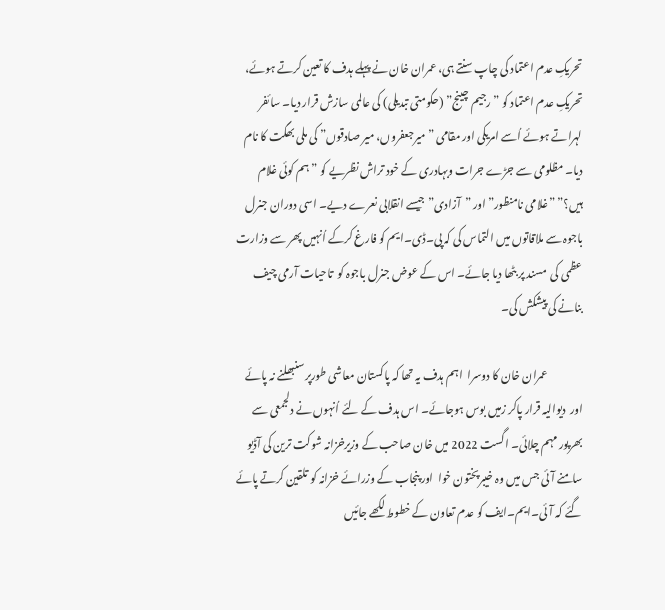تحریکِ عدم اعتماد کی چاپ سنتے ہی، عمران خان نے پہلے ہدف کا تعین کرتے ہوئے، تحریکِ عدم اعتماد کو ”رجیم چینج” (حکومتی تبدیلی) کی عالمی سازش قرار دیا۔ سائفر لہراتے ہوئے اُسے امریکی اور مقامی ”میرجعفروں، میر صادقوں” کی ملی بھگت کا نام دیا۔ مظلومی سے جڑے جرات وبہادری کے خود تراش نظریے کو ”ہم کوئی غلام ہیں؟” ”غلامی نامنظور” اور ”آزادی” جیسے انقلابی نعرے دیے۔ اسی دوران جنرل باجوہ سے ملاقاتوں میں التماس کی کہ پی۔ڈی۔ایم کو فارغ کرکے اُنہیں پھر سے وزارت عظمی کی  مسند پر بٹھا دیا جائے۔ اس کے عوض جنرل باجوہ کو  تاحیات آرمی چیف بنانے کی پیشکش کی۔

                عمران خان کا دوسرا  اہم ہدف یہ تھا کہ پاکستان معاشی طورپر سنبھلنے نہ پائے اور  دیوالیہ قرار پاکر زمیں بوس ہوجائے۔ اس ہدف کے لئے اُنہوں نے دلجمعی سے بھرپور مہم چلائی۔ اگست 2022 میں خان صاحب کے وزیرخزانہ شوکت ترین کی آڈیو سامنے آئی جس میں وہ خیبرپختون خوا  اور پنجاب کے وزرائے خزانہ کو تلقین کرتے پائے گئے کہ آئی۔ایم۔ایف کو عدم تعاون کے خطوط لکھے جائیں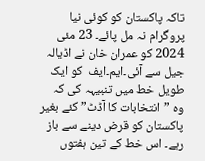تاکہ پاکستان کو کوئی نیا پروگرام نہ مل پائے۔ 23 مئی 2024 کو عمران خان نے اڈیالہ  جیل سے آئی۔ایم۔ایف  کو ایک طویل خط میں تنبیہہ کی کہ وہ ”انتخابات کا آڈٹ” کئے بغیر پاکستان کو قرض دینے سے باز رہے۔ اس خط کے تین ہفتوں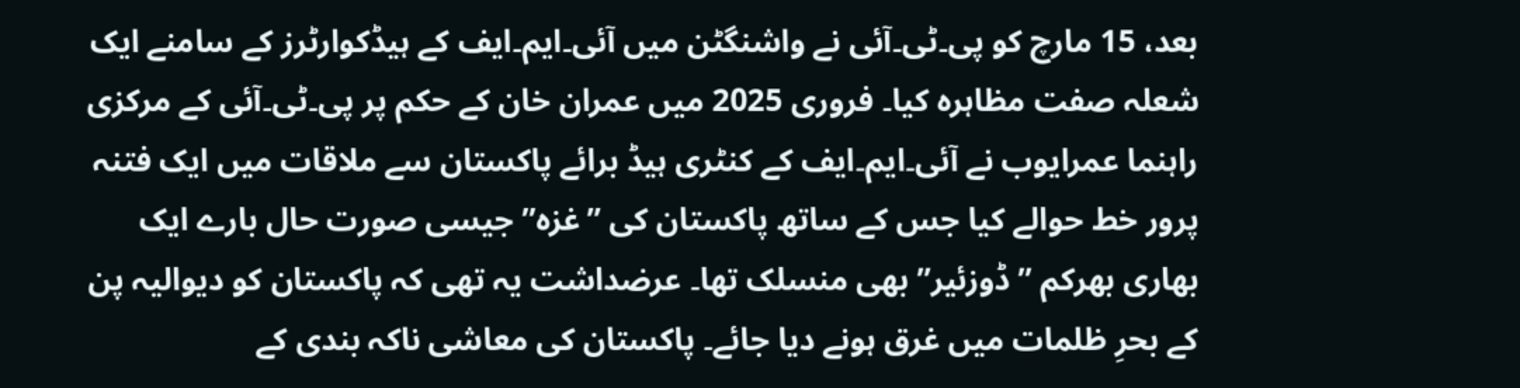بعد، 15 مارچ کو پی۔ٹی۔آئی نے واشنگٹن میں آئی۔ایم۔ایف کے ہیڈکوارٹرز کے سامنے ایک شعلہ صفت مظاہرہ کیا۔ فروری 2025 میں عمران خان کے حکم پر پی۔ٹی۔آئی کے مرکزی راہنما عمرایوب نے آئی۔ایم۔ایف کے کنٹری ہیڈ برائے پاکستان سے ملاقات میں ایک فتنہ پرور خط حوالے کیا جس کے ساتھ پاکستان کی ”غزہ” جیسی صورت حال بارے ایک بھاری بھرکم ”ڈوزئیر” بھی منسلک تھا۔ عرضداشت یہ تھی کہ پاکستان کو دیوالیہ پن کے بحرِ ظلمات میں غرق ہونے دیا جائے۔ پاکستان کی معاشی ناکہ بندی کے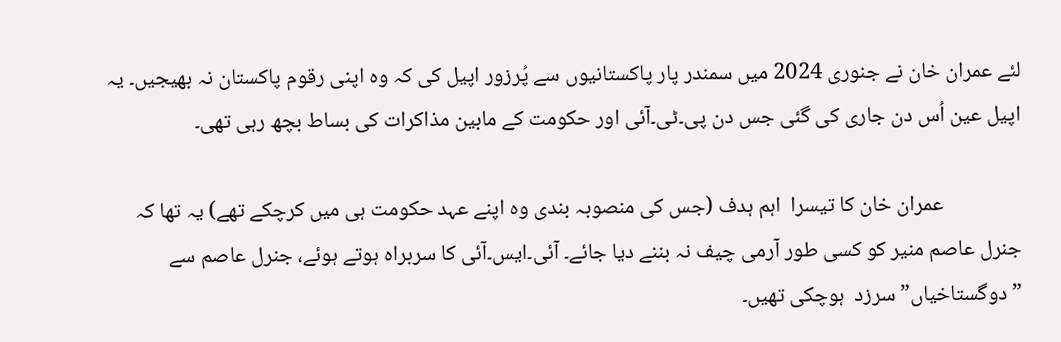لئے عمران خان نے جنوری 2024 میں سمندر پار پاکستانیوں سے پُرزور اپیل کی کہ وہ اپنی رقوم پاکستان نہ بھیجیں۔ یہ اپیل عین اُس دن جاری کی گئی جس دن پی۔ٹی۔آئی اور حکومت کے مابین مذاکرات کی بساط بچھ رہی تھی۔

                عمران خان کا تیسرا  اہم ہدف (جس کی منصوبہ بندی وہ اپنے عہد حکومت ہی میں کرچکے تھے) یہ تھا کہ جنرل عاصم منیر کو کسی طور آرمی چیف نہ بننے دیا جائے۔ آئی۔ایس۔آئی کا سربراہ ہوتے ہوئے، جنرل عاصم سے ”دوگستاخیاں” سرزد  ہوچکی تھیں۔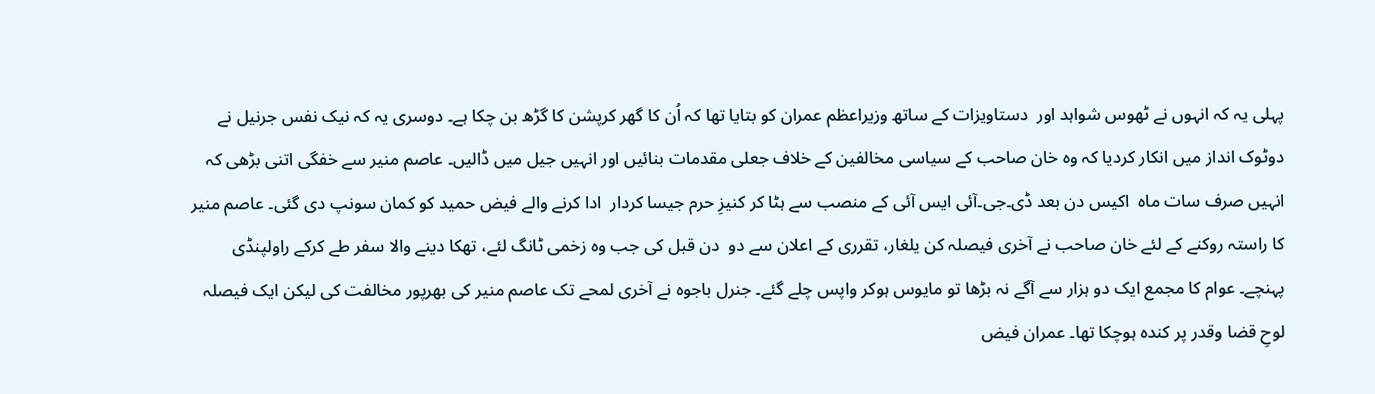پہلی یہ کہ انہوں نے ٹھوس شواہد اور  دستاویزات کے ساتھ وزیراعظم عمران کو بتایا تھا کہ اُن کا گھر کرپشن کا گڑھ بن چکا ہے۔ دوسری یہ کہ نیک نفس جرنیل نے دوٹوک انداز میں انکار کردیا کہ وہ خان صاحب کے سیاسی مخالفین کے خلاف جعلی مقدمات بنائیں اور انہیں جیل میں ڈالیں۔ عاصم منیر سے خفگی اتنی بڑھی کہ انہیں صرف سات ماہ  اکیس دن بعد ڈی۔جی۔آئی ایس آئی کے منصب سے ہٹا کر کنیزِ حرم جیسا کردار  ادا کرنے والے فیض حمید کو کمان سونپ دی گئی۔ عاصم منیر کا راستہ روکنے کے لئے خان صاحب نے آخری فیصلہ کن یلغار، تقرری کے اعلان سے دو  دن قبل کی جب وہ زخمی ٹانگ لئے، تھکا دینے والا سفر طے کرکے راولپنڈی پہنچے۔ عوام کا مجمع ایک دو ہزار سے آگے نہ بڑھا تو مایوس ہوکر واپس چلے گئے۔ جنرل باجوہ نے آخری لمحے تک عاصم منیر کی بھرپور مخالفت کی لیکن ایک فیصلہ لوحِ قضا وقدر پر کندہ ہوچکا تھا۔ عمران فیض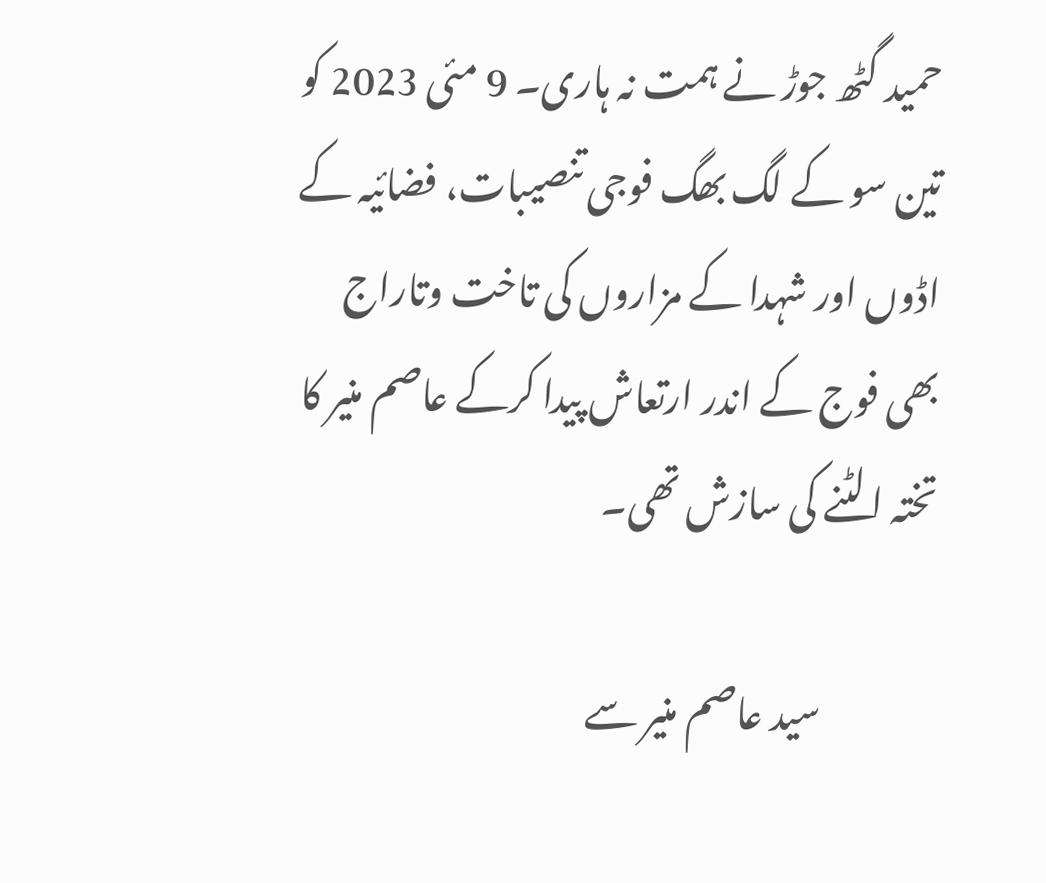حمید گٹھ جوڑ نے ہمت نہ ہاری۔ 9 مئی 2023 کو تین سو کے لگ بھگ فوجی تنصیبات، فضائیہ کے اڈوں اور شہدا کے مزاروں کی تاخت وتاراج بھی فوج کے اندر ارتعاش پیدا کرکے عاصم منیر کا تختہ الٹنے کی سازش تھی۔

                سید عاصم منیر سے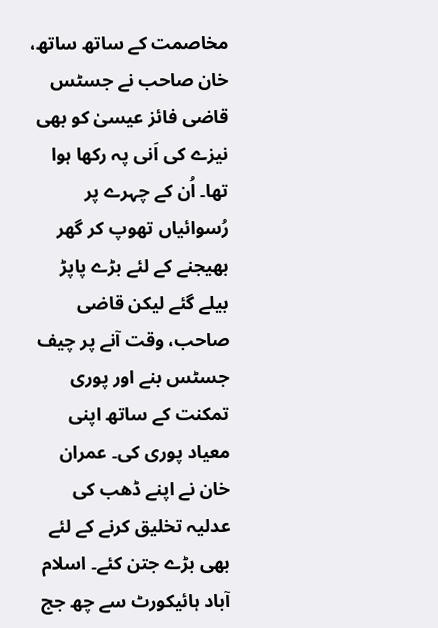مخاصمت کے ساتھ ساتھ، خان صاحب نے جسٹس قاضی فائز عیسیٰ کو بھی نیزے کی اَنی پہ رکھا ہوا تھا۔ اُن کے چہرے پر رُسوائیاں تھوپ کر گھر بھیجنے کے لئے بڑے پاپڑ بیلے گئے لیکن قاضی صاحب، وقت آنے پر چیف جسٹس بنے اور پوری تمکنت کے ساتھ اپنی معیاد پوری کی۔ عمران خان نے اپنے ڈھب کی عدلیہ تخلیق کرنے کے لئے بھی بڑے جتن کئے۔ اسلام آباد ہائیکورٹ سے چھ جج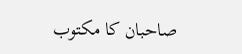صاحبان کا مکتوب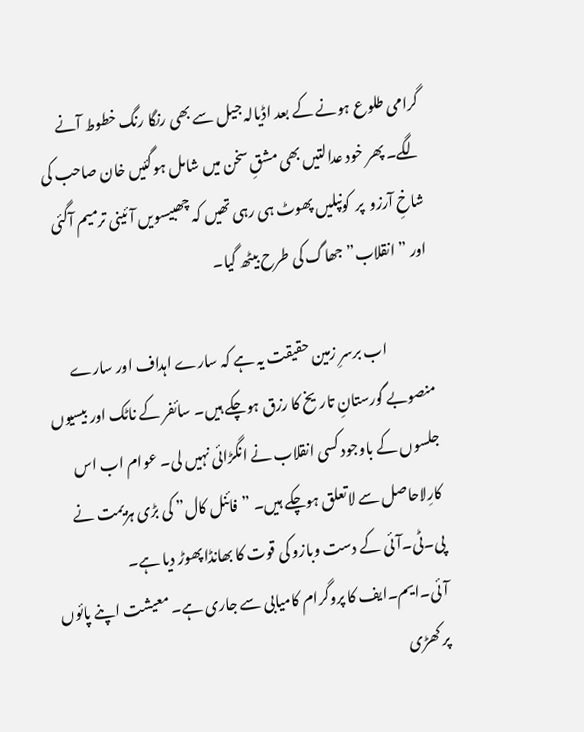گرامی طلوع ہونے کے بعد اڈیالہ جیل سے بھی رنگا رنگ خطوط آنے لگے۔ پھر خود عدالتیں بھی مشقِ سخن میں شامل ہوگئیں خان صاحب کی شاخِ آرزو  پر  کونپلیں پھوٹ ہی رہی تھیں کہ چھبیسویں آئینی ترمیم آگئی اور ”انقلاب”جھاگ کی طرح بیٹھ گیا۔

                اب برسرِ زمین حقیقت یہ ہے کہ سارے اہداف اور سارے منصوبے گورستانِ تاریخ کا رزق ہوچکے ہیں۔ سائفر کے ناٹک اور بیسیوں جلسوں کے باوجود کسی انقلاب نے انگڑائی نہیں لی۔ عوام اب اس کارِلاحاصل سے لاتعلق ہوچکے ہیں۔ ”فائنل کال” کی بڑی ہزیمت نے پی۔ٹی۔آئی کے دست وبازو کی قوت کا بھانڈا پھوڑ دیا ہے۔ آئی۔ایم۔ایف کا پروگرام کامیابی سے جاری ہے۔ معیشت اپنے پائوں پر کھڑی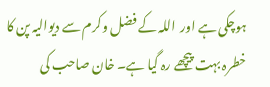ہوچکی ہے اور  اللہ کے فضل وکرم سے دیوالیہ پن کا خطرہ بہت پیچھے رہ گیا ہے۔ خان صاحب کی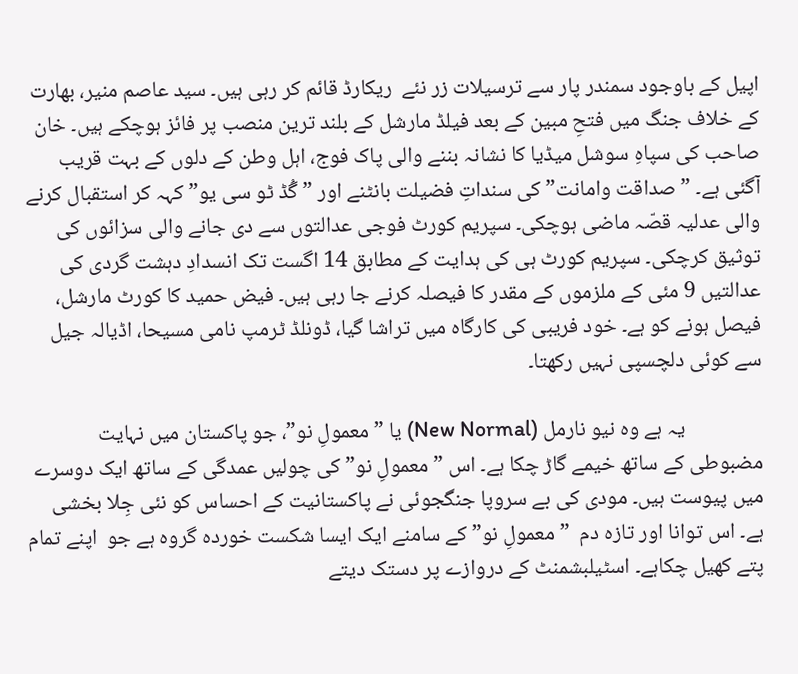اپیل کے باوجود سمندر پار سے ترسیلات زر نئے  ریکارڈ قائم کر رہی ہیں۔ سید عاصم منیر، بھارت کے خلاف جنگ میں فتحِ مبین کے بعد فیلڈ مارشل کے بلند ترین منصب پر فائز ہوچکے ہیں۔ خان صاحب کی سپاہِ سوشل میڈیا کا نشانہ بننے والی پاک فوج، اہل وطن کے دلوں کے بہت قریب آگئی ہے۔ ”صداقت وامانت” کی سنداتِ فضیلت بانٹنے اور ”گُڈ ٹو سی یو” کہہ کر استقبال کرنے والی عدلیہ قصّہ ماضی ہوچکی۔ سپریم کورٹ فوجی عدالتوں سے دی جانے والی سزائوں کی توثیق کرچکی۔ سپریم کورٹ ہی کی ہدایت کے مطابق 14 اگست تک انسدادِ دہشت گردی کی عدالتیں 9 مئی کے ملزموں کے مقدر کا فیصلہ کرنے جا رہی ہیں۔ فیض حمید کا کورٹ مارشل، فیصل ہونے کو ہے۔ خود فریبی کی کارگاہ میں تراشا گیا، ڈونلڈ ٹرمپ نامی مسیحا، اڈیالہ جیل سے کوئی دلچسپی نہیں رکھتا۔

                یہ ہے وہ نیو نارمل (New Normal) یا ”معمولِ نو”، جو پاکستان میں نہایت مضبوطی کے ساتھ خیمے گاڑ چکا ہے۔ اس ”معمولِ نو” کی چولیں عمدگی کے ساتھ ایک دوسرے میں پیوست ہیں۔ مودی کی بے سروپا جنگجوئی نے پاکستانیت کے احساس کو نئی جِلا بخشی ہے۔ اس توانا اور تازہ دم  ”معمولِ نو” کے سامنے ایک ایسا شکست خوردہ گروہ ہے جو  اپنے تمام پتے کھیل چکاہے۔ اسٹیلبشمنٹ کے دروازے پر دستک دیتے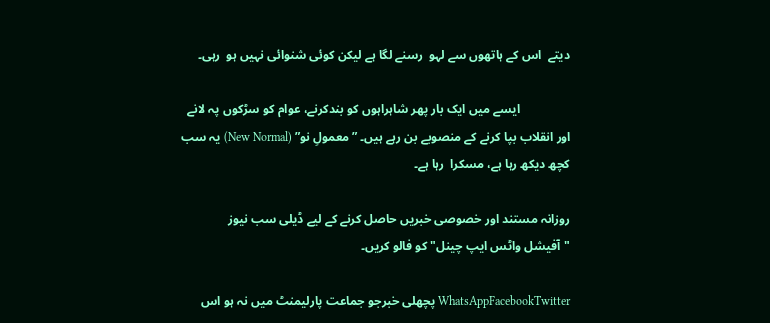دیتے  اس کے ہاتھوں سے لہو  رسنے لگا ہے لیکن کوئی شنوائی نہیں ہو  رہی۔

                ایسے میں ایک بار پھر شاہراہوں کو بندکرنے، عوام کو سڑکوں پہ لانے اور انقلاب بپا کرنے کے منصوبے بن رہے ہیں۔ ”معمولِ نو” (New Normal) یہ سب کچھ دیکھ رہا ہے، مسکرا  رہا ہے۔

روزانہ مستند اور خصوصی خبریں حاصل کرنے کے لیے ڈیلی سب نیوز "آفیشل واٹس ایپ چینل" کو فالو کریں۔

WhatsAppFacebookTwitter پچھلی خبرجو جماعت پارلیمنٹ میں نہ ہو اس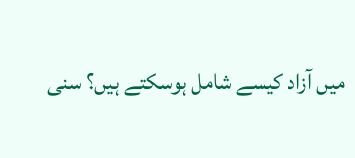میں آزاد کیسے شامل ہوسکتے ہیں؟ سنی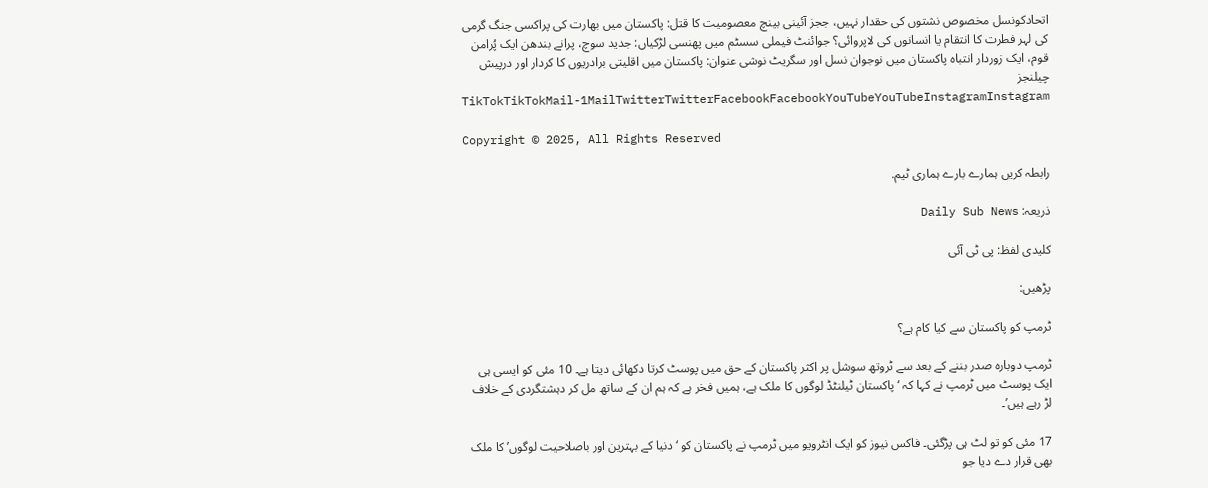اتحادکونسل مخصوص نشتوں کی حقدار نہیں، ججز آئینی بینچ معصومیت کا قتل: پاکستان میں بھارت کی پراکسی جنگ گرمی کی لہر فطرت کا انتقام یا انسانوں کی لاپروائی؟ جوائنٹ فیملی سسٹم میں پھنسی لڑکیاں: جدید سوچ، پرانے بندھن ایک پُرامن قوم، ایک زوردار انتباہ پاکستان میں نوجوان نسل اور سگریٹ نوشی عنوان: پاکستان میں اقلیتی برادریوں کا کردار اور درپیش چیلنجز TikTokTikTokMail-1MailTwitterTwitterFacebookFacebookYouTubeYouTubeInstagramInstagram

Copyright © 2025, All Rights Reserved

رابطہ کریں ہمارے بارے ہماری ٹیم.

ذریعہ: Daily Sub News

کلیدی لفظ: پی ٹی آئی

پڑھیں:

ٹرمپ کو پاکستان سے کیا کام ہے؟

ٹرمپ دوبارہ صدر بننے کے بعد سے ٹروتھ سوشل پر اکثر پاکستان کے حق میں پوسٹ کرتا دکھائی دیتا ہے۔ 10 مئی کو ایسی ہی ایک پوسٹ میں ٹرمپ نے کہا کہ ‘پاکستان ٹیلنٹڈ لوگوں کا ملک ہے، ہمیں فخر ہے کہ ہم ان کے ساتھ مل کر دہشتگردی کے خلاف لڑ رہے ہیں’۔

17 مئی کو تو لٹ ہی پڑگئی۔ فاکس نیوز کو ایک انٹرویو میں ٹرمپ نے پاکستان کو ‘دنیا کے بہترین اور باصلاحیت لوگوں’ کا ملک بھی قرار دے دیا جو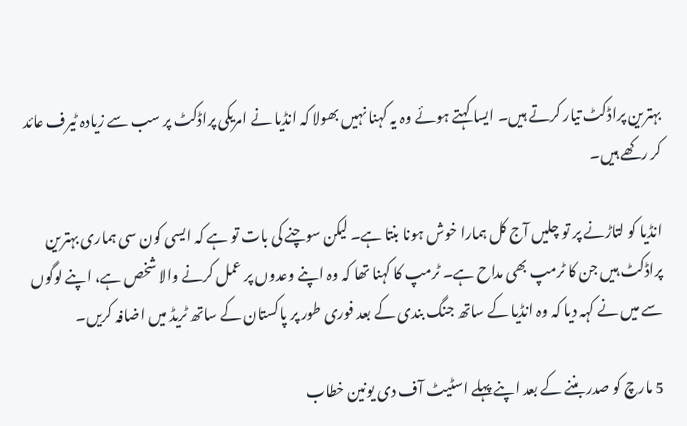بہترین پراڈکٹ تیار کرتے ہیں۔ ایسا کہتے ہوئے وہ یہ کہنا نہیں بھولا کہ انڈیا نے امریکی پراڈکٹ پر سب سے زیادہ ٹیرف عائد کر رکھے ہیں۔

انڈیا کو لتاڑنے پر تو چلیں آج کل ہمارا خوش ہونا بنتا ہے۔ لیکن سوچنے کی بات تو ہے کہ ایسی کون سی ہماری بہترین پراڈکٹ ہیں جن کا ٹرمپ بھی مداح ہے۔ ٹرمپ کا کہنا تھا کہ وہ اپنے وعدوں پر عمل کرنے والا شخص ہے، اپنے لوگوں سے میں نے کہہ دیا کہ وہ انڈیا کے ساتھ جنگ بندی کے بعد فوری طور پر پاکستان کے ساتھ ٹریڈ میں اضافہ کریں۔

5 مارچ کو صدر بننے کے بعد اپنے پہلے اسٹیٹ آف دی یونین خطاب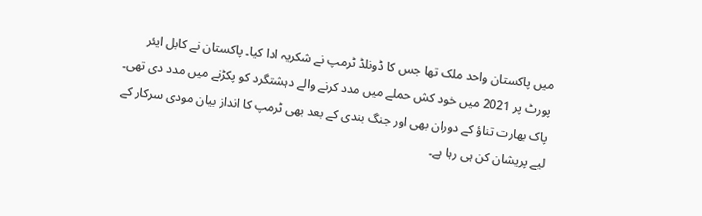میں پاکستان واحد ملک تھا جس کا ڈونلڈ ٹرمپ نے شکریہ ادا کیا۔ پاکستان نے کابل ایئر پورٹ پر 2021 میں خود کش حملے میں مدد کرنے والے دہشتگرد کو پکڑنے میں مدد دی تھی۔ پاک بھارت تناؤ کے دوران بھی اور جنگ بندی کے بعد بھی ٹرمپ کا انداز بیان مودی سرکار کے لیے پریشان کن ہی رہا ہے۔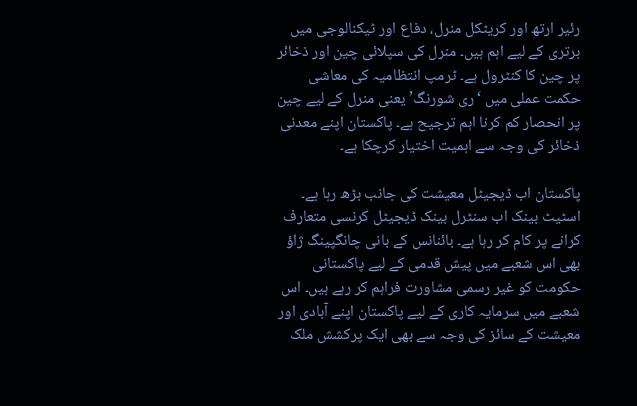رئیر ارتھ اور کریٹکل منرل، دفاع اور ٹیکنالوجی میں برتری کے لیے اہم ہیں۔ منرل کی سپلائی چین اور ذخائر پر چین کا کنٹرول ہے۔ ٹرمپ انتظامیہ کی معاشی حکمت عملی میں ‘ری شورنگ’ یعنی منرل کے لیے چین پر انحصار کم کرنا اہم ترجیح ہے۔ پاکستان اپنے معدنی ذخائر کی وجہ سے اہمیت اختیار کرچکا ہے۔

پاکستان اب ڈیجیٹل معیشت کی جانب بڑھ رہا ہے۔ اسٹیٹ بینک اب سنٹرل بینک ڈیجیٹل کرنسی متعارف کرانے پر کام کر رہا ہے۔ بائنانس کے بانی چانگپینگ ژاؤ بھی اس شعبے میں پیش قدمی کے لیے پاکستانی حکومت کو غیر رسمی مشاورت فراہم کر رہے ہیں۔ اس شعبے میں سرمایہ کاری کے لیے پاکستان اپنے آبادی اور معیشت کے سائز کی وجہ سے بھی ایک پرکشش ملک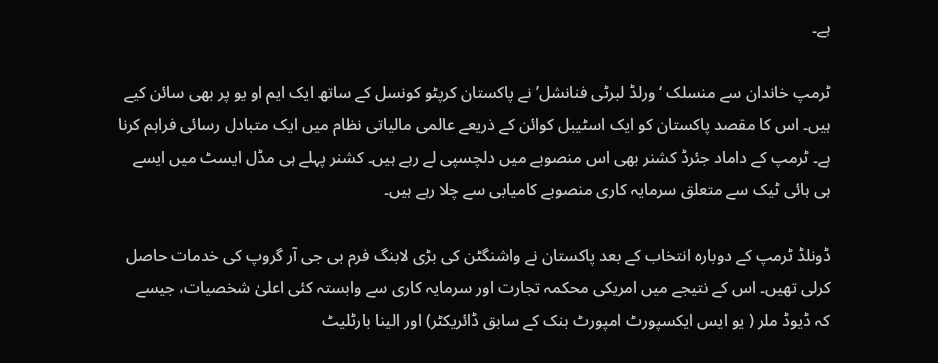ہے۔

ٹرمپ خاندان سے منسلک ‘ورلڈ لبرٹی فنانشل’ نے پاکستان کرپٹو کونسل کے ساتھ ایک ایم او یو پر بھی سائن کیے ہیں۔ اس کا مقصد پاکستان کو ایک اسٹیبل کوائن کے ذریعے عالمی مالیاتی نظام میں ایک متبادل رسائی فراہم کرنا ہے۔ ٹرمپ کے داماد جئرڈ کشنر بھی اس منصوبے میں دلچسپی لے رہے ہیں۔ کشنر پہلے ہی مڈل ایسٹ میں ایسے ہی ہائی ٹیک سے متعلق سرمایہ کاری منصوبے کامیابی سے چلا رہے ہیں۔

ڈونلڈ ٹرمپ کے دوبارہ انتخاب کے بعد پاکستان نے واشنگٹن کی بڑی لابنگ فرم بی جی آر گروپ کی خدمات حاصل کرلی تھیں۔ اس کے نتیجے میں امریکی محکمہ تجارت اور سرمایہ کاری سے وابستہ کئی اعلیٰ شخصیات، جیسے کہ ڈیوڈ ملر ( یو ایس ایکسپورٹ امپورٹ بنک کے سابق ڈائریکٹر) اور الینا بارٹلیٹ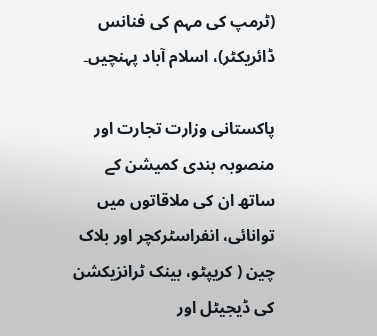(ٹرمپ کی مہم کی فنانس ڈائریکٹر)، اسلام آباد پہنچیں۔

پاکستانی وزارت تجارت اور منصوبہ بندی کمیشن کے ساتھ ان کی ملاقاتوں میں توانائی، انفراسٹرکچر اور بلاک چین ( کریپٹو، بینک ٹرانزیکشن کی ڈیجیٹل اور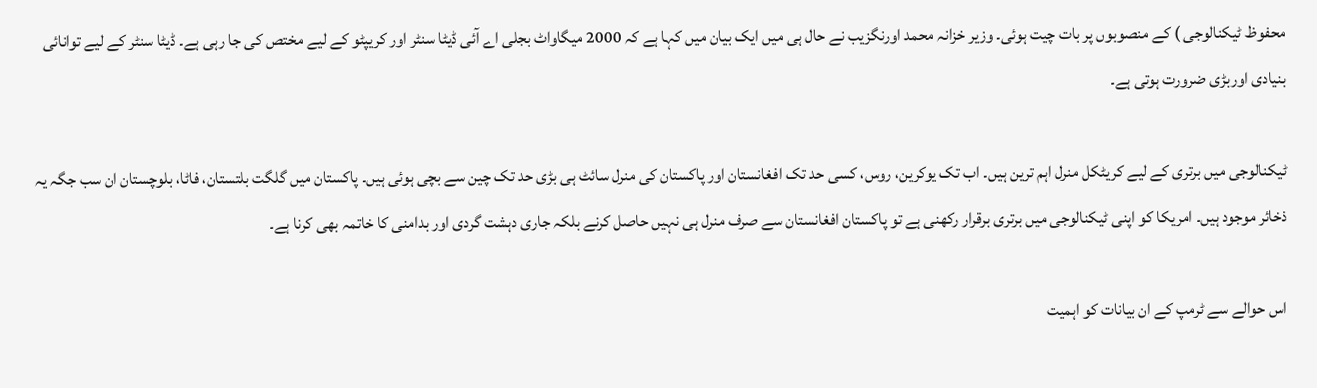محفوظ ٹیکنالوجی ) کے منصوبوں پر بات چیت ہوئی۔ وزیر خزانہ محمد اورنگزیب نے حال ہی میں ایک بیان میں کہا ہے کہ 2000 میگاواٹ بجلی اے آئی ڈیٹا سنٹر اور کریپٹو کے لیے مختص کی جا رہی ہے۔ ڈیٹا سنٹر کے لیے توانائی بنیادی اوربڑی ضرورت ہوتی ہے۔

ٹیکنالوجی میں برتری کے لیے کریٹکل منرل اہم ترین ہیں۔ اب تک یوکرین، روس، کسی حد تک افغانستان اور پاکستان کی منرل سائٹ ہی بڑی حد تک چین سے بچی ہوئی ہیں۔ پاکستان میں گلگت بلتستان، فاٹا، بلوچستان ان سب جگہ یہ ذخائر موجود ہیں۔ امریکا کو اپنی ٹیکنالوجی میں برتری برقرار رکھنی ہے تو پاکستان افغانستان سے صرف منرل ہی نہیں حاصل کرنے بلکہ جاری دہشت گردی اور بدامنی کا خاتمہ بھی کرنا ہے۔

اس حوالے سے ٹرمپ کے ان بیانات کو اہمیت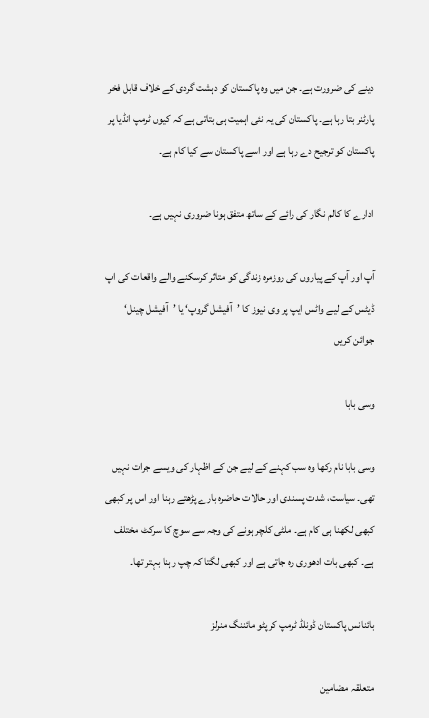دینے کی ضرورت ہے۔ جن میں وہ پاکستان کو دہشت گردی کے خلاف قابل فخر پارٹنر بتا رہا ہے۔ پاکستان کی یہ نئی اہمیت ہی بتاتی ہے کہ کیوں ٹرمپ انڈیا پر پاکستان کو ترجیح دے رہا ہے اور اسے پاکستان سے کیا کام ہے۔

ادارے کا کالم نگار کی رائے کے ساتھ متفق ہونا ضروری نہیں ہے۔

آپ اور آپ کے پیاروں کی روزمرہ زندگی کو متاثر کرسکنے والے واقعات کی اپ ڈیٹس کے لیے واٹس ایپ پر وی نیوز کا ’آفیشل گروپ‘ یا ’آفیشل چینل‘ جوائن کریں

وسی بابا

وسی بابا نام رکھا وہ سب کہنے کے لیے جن کے اظہار کی ویسے جرات نہیں تھی۔ سیاست، شدت پسندی اور حالات حاضرہ بارے پڑھتے رہنا اور اس پر کبھی کبھی لکھنا ہی کام ہے۔ ملٹی کلچر ہونے کی وجہ سے سوچ کا سرکٹ مختلف ہے۔ کبھی بات ادھوری رہ جاتی ہے اور کبھی لگتا کہ چپ رہنا بہتر تھا۔

بائنانس پاکستان ڈونلڈ ٹرمپ کرپٹو مائننگ منرلز

متعلقہ مضامین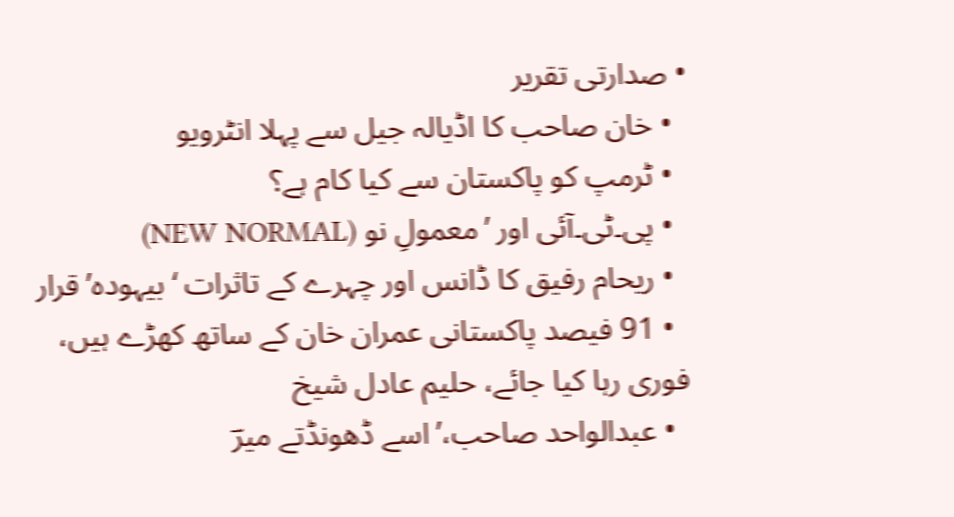• صدارتی تقریر
  • خان صاحب کا اڈیالہ جیل سے پہلا انٹرویو
  • ٹرمپ کو پاکستان سے کیا کام ہے؟
  • پی۔ٹی۔آئی اور ’معمولِ نو (NEW NORMAL)
  • ریحام رفیق کا ڈانس اور چہرے کے تاثرات ‘بیہودہ’ قرار
  • 91 فیصد پاکستانی عمران خان کے ساتھ کھڑے ہیں، فوری رہا کیا جائے، حلیم عادل شیخ
  • عبدالواحد صاحب،’اسے ڈھونڈتے میرؔ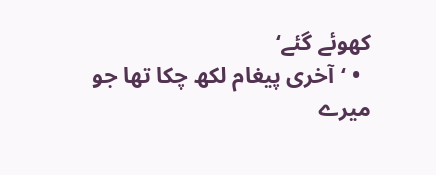کھوئے گئے‘
  • ‘آخری پیغام لکھ چکا تھا جو میرے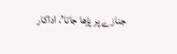جنازے پر پڑھا جاتا’، اداکار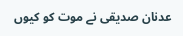عدنان صدیقی نے موت کو کیوں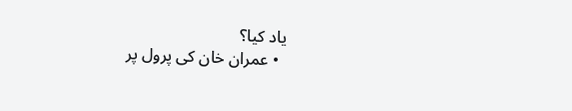یاد کیا؟
  • عمران خان کی پرول پر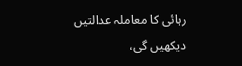رہائی کا معاملہ عدالتیں دیکھیں گی،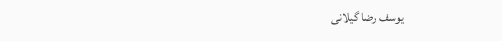یوسف رضا گیلانی